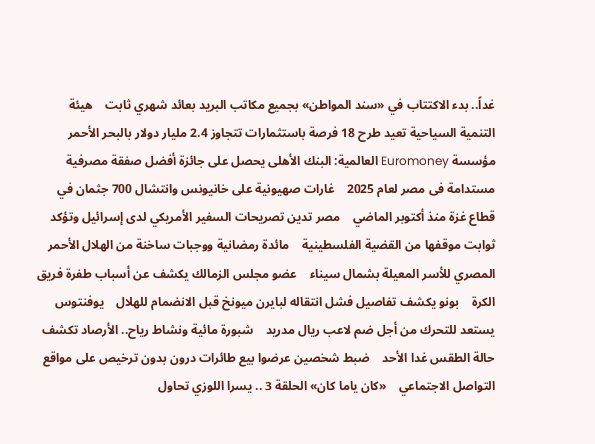غداً.. بدء الاكتتاب في «سند المواطن» بجميع مكاتب البريد بعائد شهري ثابت    هيئة التنمية السياحية تعيد طرح 18 فرصة باستثمارات تتجاوز 2.4 مليار دولار بالبحر الأحمر    مؤسسة Euromoney العالمية: البنك الأهلى يحصل على جائزة أفضل صفقة مصرفية مستدامة فى مصر لعام 2025    غارات صهيونية على خانيونس وانتشال 700 جثمان في قطاع غزة منذ أكتوبر الماضي    مصر تدين تصريحات السفير الأمريكي لدى إسرائيل وتؤكد ثوابت موقفها من القضية الفلسطينية    مائدة رمضانية ووجبات ساخنة من الهلال الأحمر المصري للأسر المعيلة بشمال سيناء    عضو مجلس الزمالك يكشف عن أسباب طفرة فريق الكرة    بونو يكشف تفاصيل فشل انتقاله لبايرن ميونخ قبل الانضمام للهلال    يوفنتوس يستعد للتحرك من أجل ضم لاعب ريال مدريد    شبورة مائية ونشاط رياح.. الأرصاد تكشف حالة الطقس غدا الأحد    ضبط شخصين عرضوا بيع طائرات درون بدون ترخيص على مواقع التواصل الاجتماعي    «كان ياما كان» الحلقة 3 .. يسرا اللوزي تحاول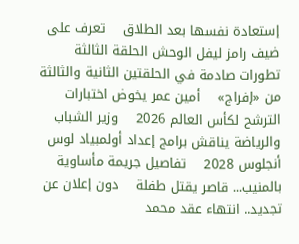إستعادة نفسها بعد الطلاق    تعرف على ضيف رامز ليفل الوحش الحلقة الثالثة    تطورات صادمة في الحلقتين الثانية والثالثة من «إفراج»    أمين عمر يخوض اختبارات الترشح لكأس العالم 2026    وزير الشباب والرياضة يناقش برامج إعداد أولمبياد لوس أنجلوس 2028    تفاصيل جريمة مأساوية بالمنيب... قاصر يقتل طفلة    دون إعلان عن تجديد.. انتهاء عقد محمد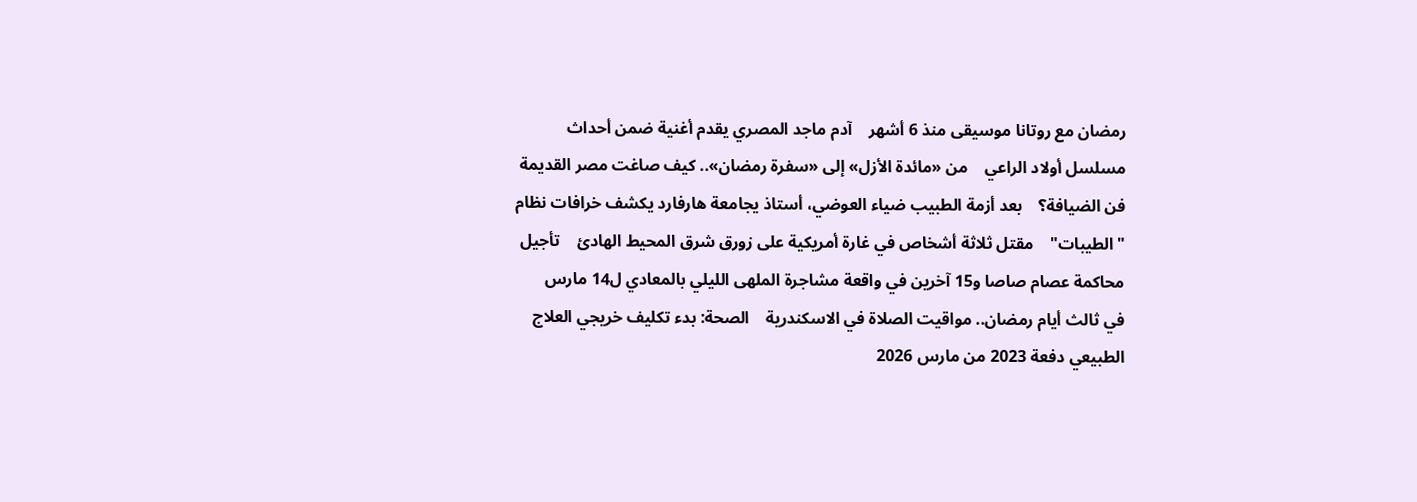رمضان مع روتانا موسيقى منذ 6 أشهر    آدم ماجد المصري يقدم أغنية ضمن أحداث مسلسل أولاد الراعي    من «مائدة الأزل» إلى «سفرة رمضان».. كيف صاغت مصر القديمة فن الضيافة؟    بعد أزمة الطبيب ضياء العوضي، أستاذ يجامعة هارفارد يكشف خرافات نظام "الطيبات"    مقتل ثلاثة أشخاص في غارة أمريكية على زورق شرق المحيط الهادئ    تأجيل محاكمة عصام صاصا و15 آخرين في واقعة مشاجرة الملهى الليلي بالمعادي ل14 مارس    في ثالث أيام رمضان.. مواقيت الصلاة في الاسكندرية    الصحة: بدء تكليف خريجي العلاج الطبيعي دفعة 2023 من مارس 2026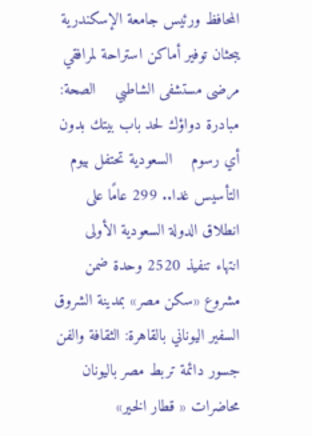المحافظ ورئيس جامعة الإسكندرية يبحثان توفير أماكن استراحة لمرافقي مرضى مستشفى الشاطبي    الصحة: مبادرة دواؤك لحد باب بيتك بدون أي رسوم    السعودية تحتفل بيوم التأسيس غدا.. 299 عامًا على انطلاق الدولة السعودية الأولى    انتهاء تنفيذ 2520 وحدة ضمن مشروع «سكن مصر» بمدينة الشروق    السفير اليوناني بالقاهرة: الثقافة والفن جسور دائمة تربط مصر باليونان    محاضرات « قطار الخير»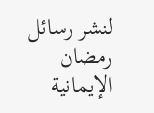لنشر رسائل رمضان الإيمانية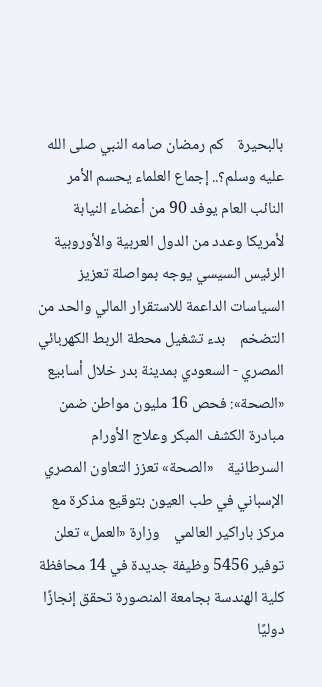بالبحيرة    كم رمضان صامه النبي صلى الله عليه وسلم؟.. إجماع العلماء يحسم الأمر    النائب العام يوفد 90 من أعضاء النيابة لأمريكا وعدد من الدول العربية والأوروبية    الرئيس السيسي يوجه بمواصلة تعزيز السياسات الداعمة للاستقرار المالي والحد من التضخم    بدء تشغيل محطة الربط الكهربائي المصري - السعودي بمدينة بدر خلال أسابيع    «الصحة»: فحص 16 مليون مواطن ضمن مبادرة الكشف المبكر وعلاج الأورام السرطانية    «الصحة» تعزز التعاون المصري الإسباني في طب العيون بتوقيع مذكرة مع مركز باراكير العالمي    وزارة «العمل» تعلن توفير 5456 وظيفة جديدة في 14 محافظة    كلية الهندسة بجامعة المنصورة تحقق إنجازًا دوليًا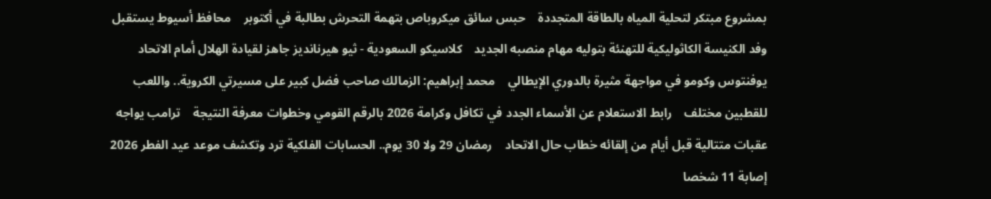بمشروع مبتكر لتحلية المياه بالطاقة المتجددة    حبس سائق ميكروباص بتهمة التحرش بطالبة في أكتوبر    محافظ أسيوط يستقبل وفد الكنيسة الكاثوليكية للتهنئة بتوليه مهام منصبه الجديد    كلاسيكو السعودية - ثيو هيرنانديز جاهز لقيادة الهلال أمام الاتحاد    يوفنتوس وكومو في مواجهة مثيرة بالدوري الإيطالي    محمد إبراهيم: الزمالك صاحب فضل كبير على مسيرتي الكروية.. واللعب للقطبين مختلف    رابط الاستعلام عن الأسماء الجدد في تكافل وكرامة 2026 بالرقم القومي وخطوات معرفة النتيجة    ترامب يواجه عقبات متتالية قبل أيام من إلقائه خطاب حال الاتحاد    رمضان 29 ولا 30 يوم.. الحسابات الفلكية ترد وتكشف موعد عيد الفطر 2026    إصابة 11 شخصا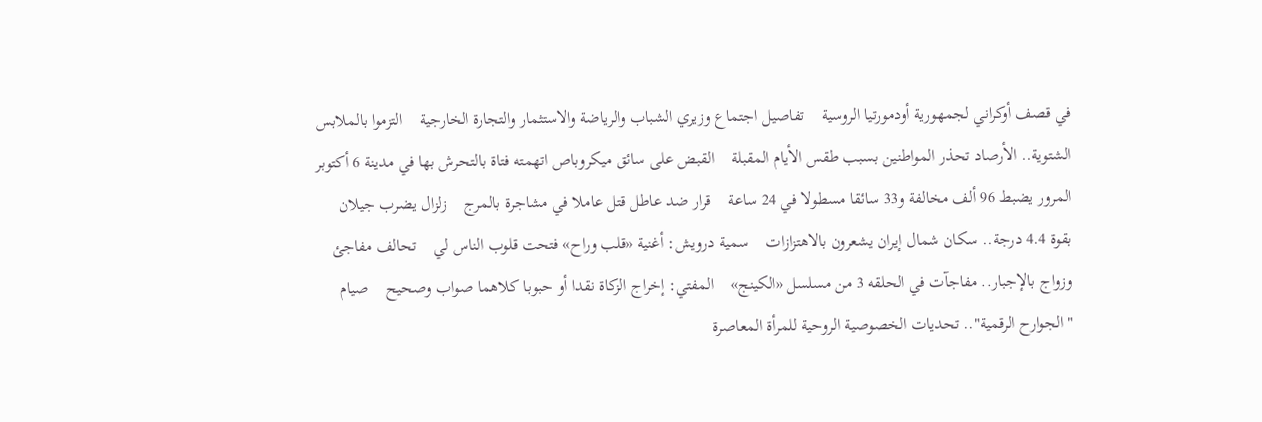في قصف أوكراني لجمهورية أودمورتيا الروسية    تفاصيل اجتماع وزيري الشباب والرياضة والاستثمار والتجارة الخارجية    التزموا بالملابس الشتوية.. الأرصاد تحذر المواطنين بسبب طقس الأيام المقبلة    القبض على سائق ميكروباص اتهمته فتاة بالتحرش بها في مدينة 6 أكتوبر    المرور يضبط 96 ألف مخالفة و33 سائقا مسطولا في 24 ساعة    قرار ضد عاطل قتل عاملا في مشاجرة بالمرج    زلزال يضرب جيلان بقوة 4.4 درجة.. سكان شمال إيران يشعرون بالاهتزازات    سمية درويش: أغنية «قلب وراح» فتحت قلوب الناس لي    تحالف مفاجئ وزواج بالإجبار.. مفاجآت في الحلقه 3 من مسلسل «الكينج»    المفتي: إخراج الزكاة نقدا أو حبوبا كلاهما صواب وصحيح    صيام "الجوارح الرقمية".. تحديات الخصوصية الروحية للمرأة المعاصرة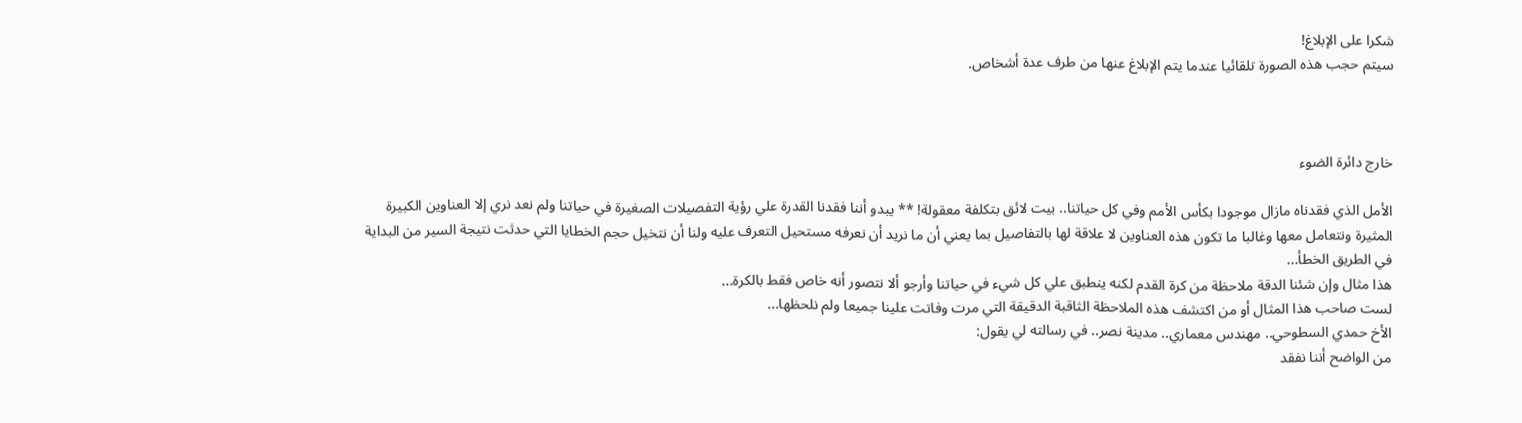شكرا على الإبلاغ!
سيتم حجب هذه الصورة تلقائيا عندما يتم الإبلاغ عنها من طرف عدة أشخاص.



خارج دائرة الضوء

الأمل الذي فقدناه مازال موجودا بكأس الأمم وفي كل حياتنا.. بيت لائق بتكلفة معقولة! ** يبدو أننا فقدنا القدرة علي رؤية التفصيلات الصغيرة في حياتنا ولم نعد نري إلا العناوين الكبيرة المثيرة ونتعامل معها وغالبا ما تكون هذه العناوين لا علاقة لها بالتفاصيل بما يعني أن ما نريد أن نعرفه مستحيل التعرف عليه ولنا أن نتخيل حجم الخطايا التي حدثت نتيجة السير من البداية في الطريق الخطأ...
هذا مثال وإن شئنا الدقة ملاحظة من كرة القدم لكنه ينطبق علي كل شيء في حياتنا وأرجو ألا نتصور أنه خاص فقط بالكرة...
لست صاحب هذا المثال أو من اكتشف هذه الملاحظة الثاقبة الدقيقة التي مرت وفاتت علينا جميعا ولم نلحظها...
الأخ حمدي السطوحي.. مهندس معماري.. مدينة نصر.. في رسالته لي يقول:
من الواضح أننا نفقد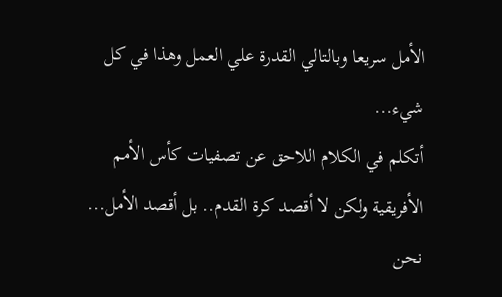الأمل سريعا وبالتالي القدرة علي العمل وهذا في كل شيء...
أتكلم في الكلام اللاحق عن تصفيات كأس الأمم الأفريقية ولكن لا أقصد كرة القدم.. بل أقصد الأمل...
نحن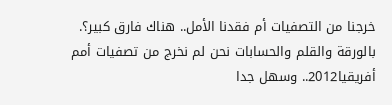خرجنا من التصفيات أم فقدنا الأمل.. هناك فارق كبير؟.
بالورقة والقلم والحسابات نحن لم نخرج من تصفيات أمم أفريقيا2012.. وسهل جدا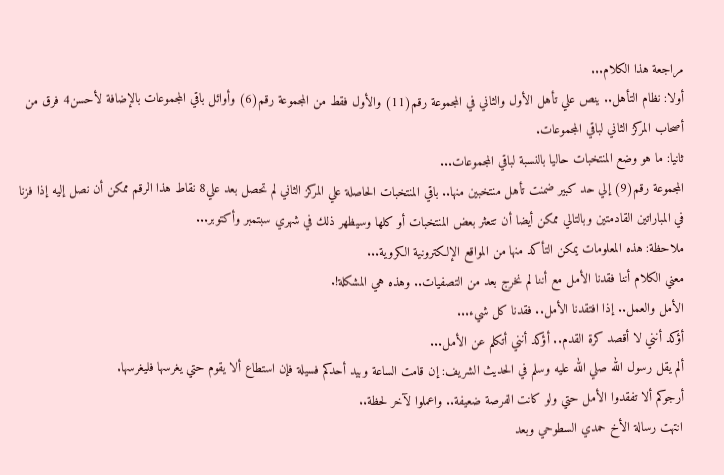مراجعة هذا الكلام...
أولا: نظام التأهل.. ينص علي تأهل الأول والثاني في المجموعة رقم(11) والأول فقط من المجموعة رقم(6) وأوائل باقي المجموعات بالإضافة لأحسن4 فرق من أصحاب المركز الثاني لباقي المجموعات.
ثانيا: ما هو وضع المنتخبات حاليا بالنسبة لباقي المجموعات...
المجموعة رقم(9) إلي حد كبير ضمنت تأهل منتخبين منها.. باقي المنتخبات الحاصلة علي المركز الثاني لم تحصل بعد علي8 نقاط هذا الرقم ممكن أن نصل إليه إذا فزنا في المباراتين القادمتين وبالتالي ممكن أيضا أن تتعثر بعض المنتخبات أو كلها وسيظهر ذلك في شهري سبتمبر وأكتوبر...
ملاحظة: هذه المعلومات يمكن التأكد منها من المواقع الإلكترونية الكروية...
معني الكلام أننا فقدنا الأمل مع أننا لم نخرج بعد من التصفيات.. وهذه هي المشكلة!.
الأمل والعمل.. إذا افتقدنا الأمل.. فقدنا كل شيء...
أؤكد أنني لا أقصد كرة القدم.. أؤكد أنني أتكلم عن الأمل...
ألم يقل رسول الله صلي الله عليه وسلم في الحديث الشريف: إن قامت الساعة وبيد أحدكم فسيلة فإن استطاع ألا يقوم حتي يغرسها فليغرسها.
أرجوكم ألا تفقدوا الأمل حتي ولو كانت الفرصة ضعيفة.. واعملوا لآخر لحظة..
انتهت رسالة الأخ حمدي السطوحي وبعد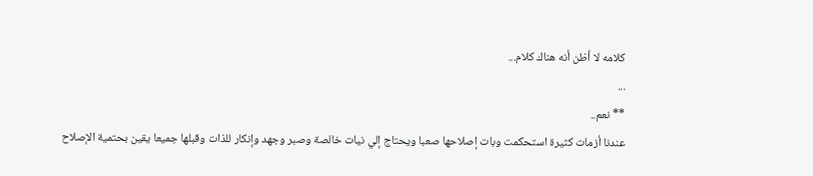كلامه لا أظن أنه هناك كلام...
...
** نعم..
عندنا أزمات كثيرة استحكمت وبات إصلاحها صعبا ويحتاج إلي نيات خالصة وصبر وجهد وإنكار للذات وقبلها جميعا يقين بحتمية الإصلاح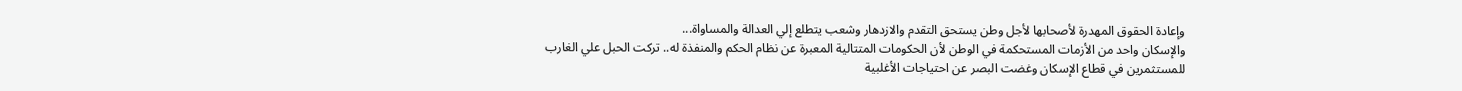وإعادة الحقوق المهدرة لأصحابها لأجل وطن يستحق التقدم والازدهار وشعب يتطلع إلي العدالة والمساواة...
والإسكان واحد من الأزمات المستحكمة في الوطن لأن الحكومات المتتالية المعبرة عن نظام الحكم والمنفذة له.. تركت الحبل علي الغارب للمستثمرين في قطاع الإسكان وغضت البصر عن احتياجات الأغلبية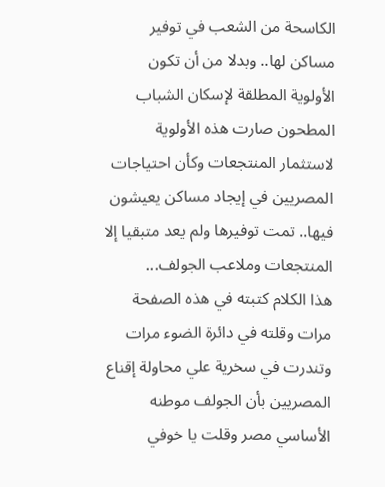الكاسحة من الشعب في توفير مساكن لها.. وبدلا من أن تكون الأولوية المطلقة لإسكان الشباب المطحون صارت هذه الأولوية لاستثمار المنتجعات وكأن احتياجات المصريين في إيجاد مساكن يعيشون فيها.. تمت توفيرها ولم يعد متبقيا إلا المنتجعات وملاعب الجولف...
هذا الكلام كتبته في هذه الصفحة مرات وقلته في دائرة الضوء مرات وتندرت في سخرية علي محاولة إقناع المصريين بأن الجولف موطنه الأساسي مصر وقلت يا خوفي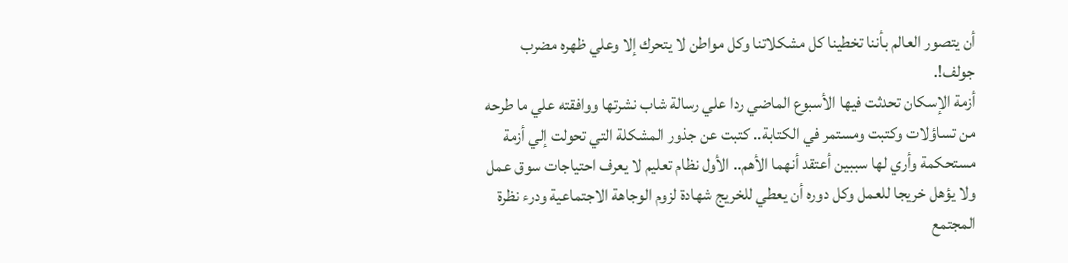أن يتصور العالم بأننا تخطينا كل مشكلاتنا وكل مواطن لا يتحرك إلا وعلي ظهره مضرب جولف!.
أزمة الإسكان تحدثت فيها الأسبوع الماضي ردا علي رسالة شاب نشرتها ووافقته علي ما طرحه من تساؤلات وكتبت ومستمر في الكتابة.. كتبت عن جذور المشكلة التي تحولت إلي أزمة مستحكمة وأري لها سببين أعتقد أنهما الأهم.. الأول نظام تعليم لا يعرف احتياجات سوق عمل ولا يؤهل خريجا للعمل وكل دوره أن يعطي للخريج شهادة لزوم الوجاهة الاجتماعية ودرء نظرة المجتمع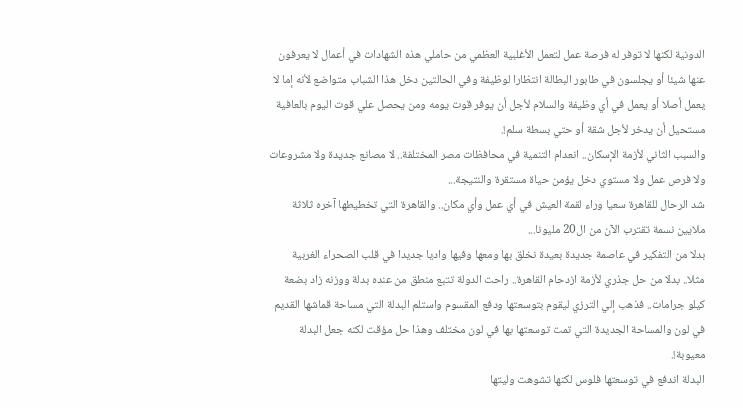الدونية لكنها لا توفر له فرصة عمل لتعمل الأغلبية العظمي من حاملي هذه الشهادات في أعمال لا يعرفون عنها شيئا أو يجلسون في طابور البطالة انتظارا لوظيفة وفي الحالتين دخل هذا الشباب متواضع لأنه إما لا يعمل أصلا أو يعمل في أي وظيفة والسلام لأجل أن يوفر قوت يومه ومن يحصل علي قوت اليوم بالعافية مستحيل أن يدخر لأجل شقة أو حتي بسطة سلم!.
والسبب الثاني لأزمة الإسكان.. انعدام التنمية في محافظات مصر المختلفة.. لا مصانع جديدة ولا مشروعات ولا فرص عمل ولا مستوي دخل يؤمن حياة مستقرة والنتيجة...
شد الرحال للقاهرة سعيا وراء لقمة العيش في أي عمل وأي مكان.. والقاهرة التي تخطيطها آخره ثلاثة ملايين نسمة تقترب الآن من ال20 مليونا...
بدلا من التفكير في عاصمة جديدة بعيدة نخلق بها ومعها وفيها واديا جديدا في قلب الصحراء الغربية مثلا.. بدلا من حل جذري لأزمة ازدحام القاهرة.. راحت الدولة تتبع منطق من عنده بدلة ووزنه زاد بضعة كيلو جرامات.. فذهب إلي الترزي ليقوم بتوسعتها ودفع المقسوم واستلم البدلة التي مساحة قماشها القديم في لون والمساحة الجديدة التي تمت توسعتها بها في لون مختلف وهذا حل مؤقت لكنه جعل البدلة معيوبة!.
البدلة اندفع في توسعتها فلوس لكنها تشوهت وليتها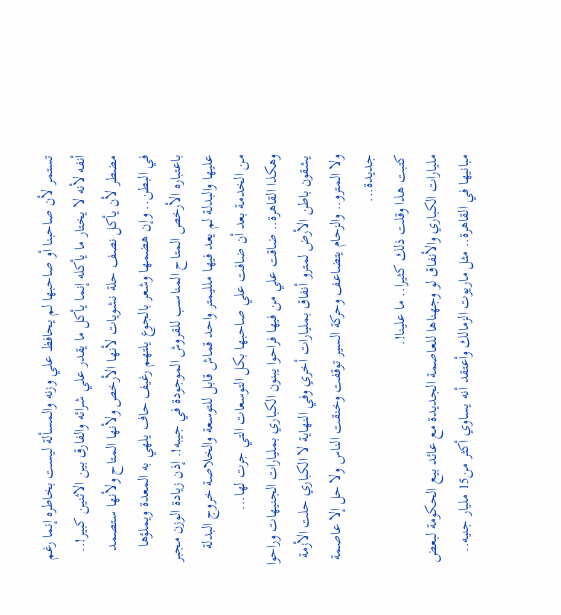تستمر لأن صاحبنا أو صاحبها لم يحافظ علي وزنه والمسألة ليست بخاطره إنما رغم أنفه لأنه لا يختار ما يأكله إنما يأكل ما يقدر علي شرائه والفارق بين الاثنين كبير!.. مضطر لأن يأكل نصف حلة نشويات لأنها الأرخص ولأنها المتاح ولأنها ستصمد في البطن.. وإن هضمها وشعر بالجوع يلتهم رغيف حاف يلهي به المعدة ويملؤها باعتباره الأرخص المتاح المناسب للقروش الموجودة في جيبه!. إذن زيادة الوزن مجبر عليها والبدلة لم يعد فيها ملليمتر واحد قماش قابل للتوسعة والخلاصة خروج البدلة من الخدمة بعد أن ضافت علي صاحبها بكل التوسعات التي جرت لها...
وهكذا القاهرة.. ضاقت علي من فيها فراحوا يبنون الكباري بمليارات الجنيهات وراحوا يشقون باطن الأرض لمترو أنفاق بمليارات أخري وفي النهاية لا الكباري حلت الأزمة ولا المترو.. والزحام يتضاعف وحركة السير توقفت وخنقت الناس ولا حل إلا عاصمة جديدة...
كتبت هذا وقلت ذلك كثيرا.. ما علينا!.
مليارات الكباري والأنفاق لو وجهناها للعاصمة الجديدة مع عائد بيع الحكومة لبعض مبانيها في القاهرة.. مثل ماريوت الزمالك وأعتقد أنه يساوي أكثر من15 مليار جنيه..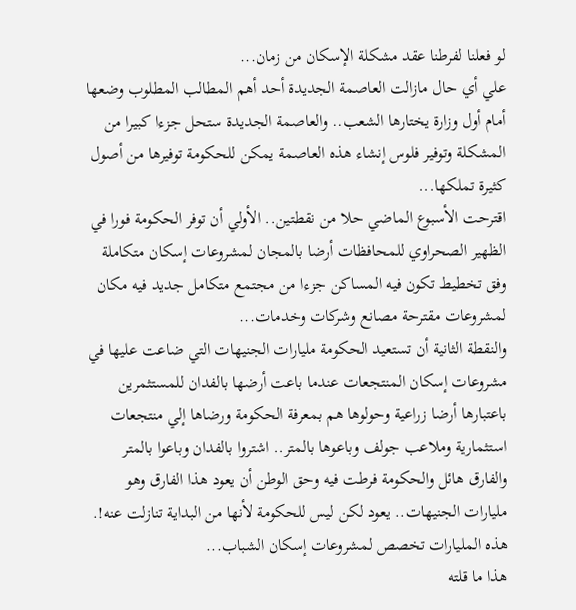لو فعلنا لفرطنا عقد مشكلة الإسكان من زمان...
علي أي حال مازالت العاصمة الجديدة أحد أهم المطالب المطلوب وضعها أمام أول وزارة يختارها الشعب.. والعاصمة الجديدة ستحل جزءا كبيرا من المشكلة وتوفير فلوس إنشاء هذه العاصمة يمكن للحكومة توفيرها من أصول كثيرة تملكها...
اقترحت الأسبوع الماضي حلا من نقطتين.. الأولي أن توفر الحكومة فورا في الظهير الصحراوي للمحافظات أرضا بالمجان لمشروعات إسكان متكاملة وفق تخطيط تكون فيه المساكن جزءا من مجتمع متكامل جديد فيه مكان لمشروعات مقترحة مصانع وشركات وخدمات...
والنقطة الثانية أن تستعيد الحكومة مليارات الجنيهات التي ضاعت عليها في مشروعات إسكان المنتجعات عندما باعت أرضها بالفدان للمستثمرين باعتبارها أرضا زراعية وحولوها هم بمعرفة الحكومة ورضاها إلي منتجعات استثمارية وملاعب جولف وباعوها بالمتر.. اشتروا بالفدان وباعوا بالمتر والفارق هائل والحكومة فرطت فيه وحق الوطن أن يعود هذا الفارق وهو مليارات الجنيهات.. يعود لكن ليس للحكومة لأنها من البداية تنازلت عنه!. هذه المليارات تخصص لمشروعات إسكان الشباب...
هذا ما قلته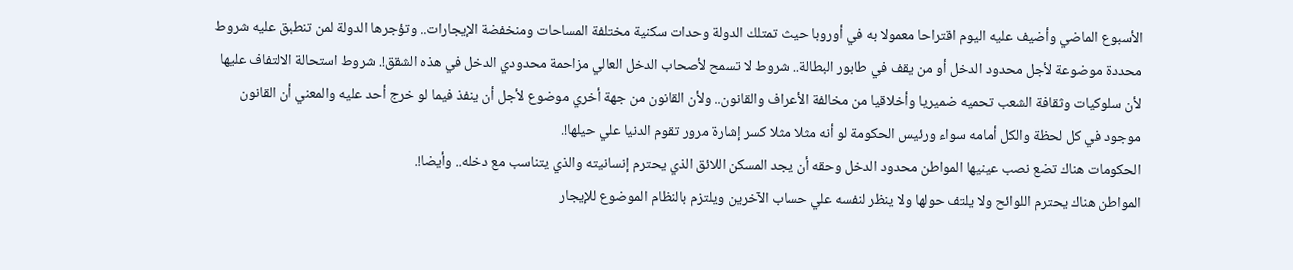الأسبوع الماضي وأضيف عليه اليوم اقتراحا معمولا به في أوروبا حيث تمتلك الدولة وحدات سكنية مختلفة المساحات ومنخفضة الإيجارات.. وتؤجرها الدولة لمن تنطبق عليه شروط محددة موضوعة لأجل محدود الدخل أو من يقف في طابور البطالة.. شروط لا تسمح لأصحاب الدخل العالي مزاحمة محدودي الدخل في هذه الشقق!. شروط استحالة الالتفاف عليها لأن سلوكيات وثقافة الشعب تحميه ضميريا وأخلاقيا من مخالفة الأعراف والقانون.. ولأن القانون من جهة أخري موضوع لأجل أن ينفذ فيما لو خرج أحد عليه والمعني أن القانون موجود في كل لحظة والكل أمامه سواء ورئيس الحكومة لو أنه مثلا مثلا كسر إشارة مرور تقوم الدنيا علي حيلها!.
الحكومات هناك تضع نصب عينيها المواطن محدود الدخل وحقه أن يجد المسكن اللائق الذي يحترم إنسانيته والذي يتناسب مع دخله.. وأيضا!.
المواطن هناك يحترم اللوائح ولا يلتف حولها ولا ينظر لنفسه علي حساب الآخرين ويلتزم بالنظام الموضوع للإيجار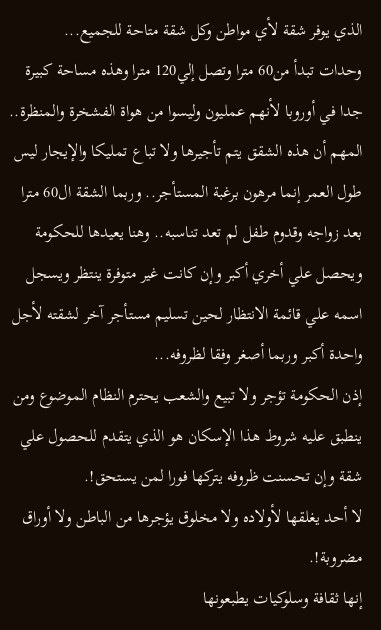الذي يوفر شقة لأي مواطن وكل شقة متاحة للجميع...
وحدات تبدأ من60 مترا وتصل إلي120 مترا وهذه مساحة كبيرة جدا في أوروبا لأنهم عمليون وليسوا من هواة الفشخرة والمنظرة.. المهم أن هذه الشقق يتم تأجيرها ولا تباع تمليكا والإيجار ليس طول العمر إنما مرهون برغبة المستأجر.. وربما الشقة ال60 مترا بعد زواجه وقدوم طفل لم تعد تناسبه.. وهنا يعيدها للحكومة ويحصل علي أخري أكبر وإن كانت غير متوفرة ينتظر ويسجل اسمه علي قائمة الانتظار لحين تسليم مستأجر آخر لشقته لأجل واحدة أكبر وربما أصغر وفقا لظروفه...
إذن الحكومة تؤجر ولا تبيع والشعب يحترم النظام الموضوع ومن ينطبق عليه شروط هذا الإسكان هو الذي يتقدم للحصول علي شقة وإن تحسنت ظروفه يتركها فورا لمن يستحق!.
لا أحد يغلقها لأولاده ولا مخلوق يؤجرها من الباطن ولا أوراق مضروبة!.
إنها ثقافة وسلوكيات يطبعونها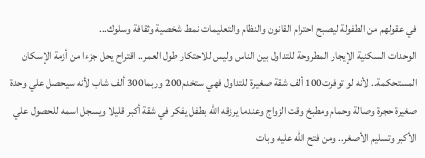في عقولهم من الطفولة ليصبح احترام القانون والنظام والتعليمات نمط شخصية وثقافة وسلوك...
الوحدات السكنية الإيجار المطروحة للتداول بين الناس وليس للاحتكار طول العمر.. اقتراح يحل جزءا من أزمة الإسكان المستحكمة.. لأنه لو توفرت100 ألف شقة صغيرة للتداول فهي ستخدم200 وربما300 ألف شاب لأنه سيحصل علي وحدة صغيرة حجرة وصالة وحمام ومطبخ وقت الزواج وعندما يرزقه الله بطفل يفكر في شقة أكبر قليلا ويسجل اسمه للحصول علي الأكبر وتسليم الأصغر.. ومن فتح الله عليه وبات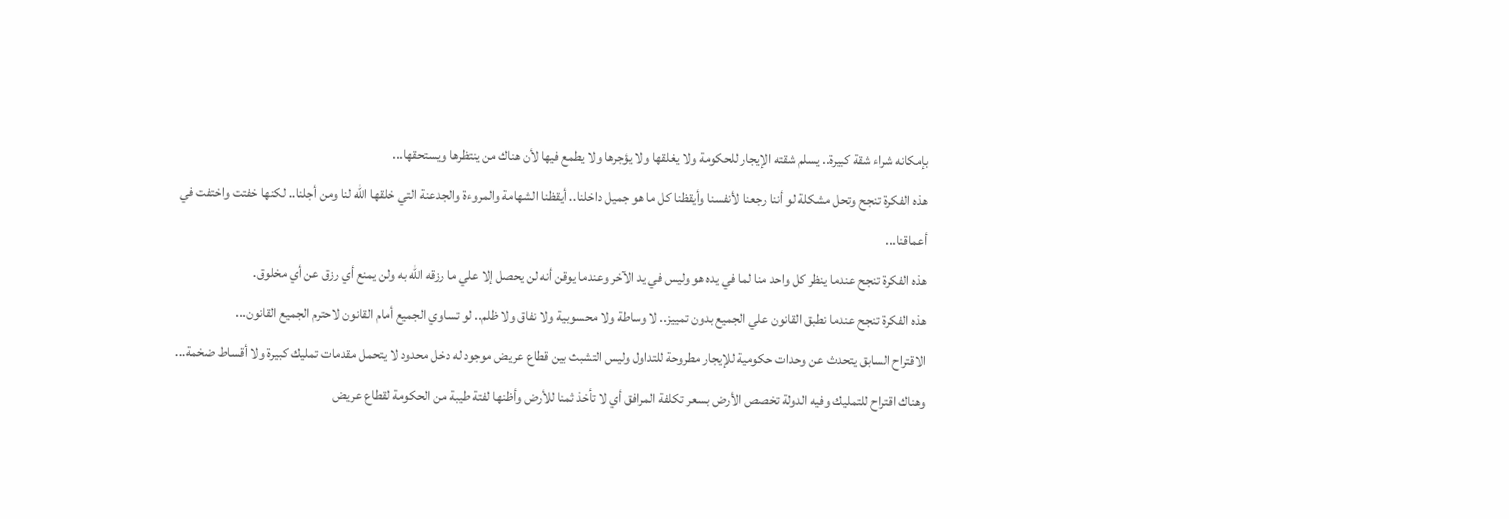بإمكانه شراء شقة كبيرة.. يسلم شقته الإيجار للحكومة ولا يغلقها ولا يؤجرها ولا يطمع فيها لأن هناك من ينتظرها ويستحقها...
هذه الفكرة تنجح وتحل مشكلة لو أننا رجعنا لأنفسنا وأيقظنا كل ما هو جميل داخلنا.. أيقظنا الشهامة والمروءة والجدعنة التي خلقها الله لنا ومن أجلنا.. لكنها خفتت واختفت في أعماقنا...
هذه الفكرة تنجح عندما ينظر كل واحد منا لما في يده هو وليس في يد الآخر وعندما يوقن أنه لن يحصل إلا علي ما رزقه الله به ولن يمنع أي رزق عن أي مخلوق.
هذه الفكرة تنجح عندما نطبق القانون علي الجميع بدون تمييز.. لا وساطة ولا محسوبية ولا نفاق ولا ظلم.. لو تساوي الجميع أمام القانون لاحترم الجميع القانون...
الاقتراح السابق يتحدث عن وحدات حكومية للإيجار مطروحة للتداول وليس التشبث بين قطاع عريض موجود له دخل محدود لا يتحمل مقدمات تمليك كبيرة ولا أقساط ضخمة...
وهناك اقتراح للتمليك وفيه الدولة تخصص الأرض بسعر تكلفة المرافق أي لا تأخذ ثمنا للأرض وأظنها لفتة طيبة من الحكومة لقطاع عريض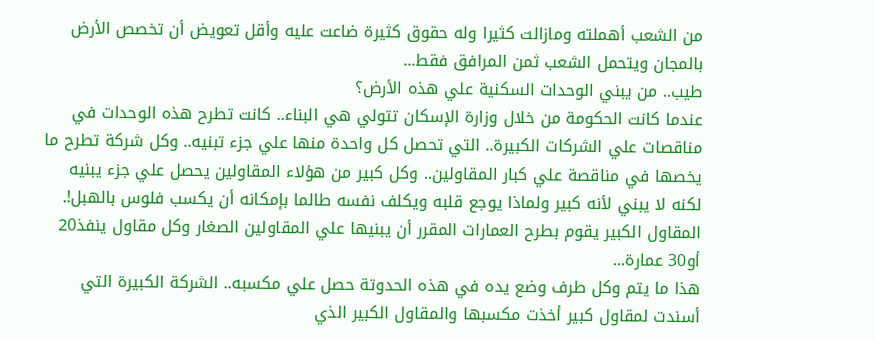من الشعب أهملته ومازالت كثيرا وله حقوق كثيرة ضاعت عليه وأقل تعويض أن تخصص الأرض بالمجان ويتحمل الشعب ثمن المرافق فقط...
طيب.. من يبني الوحدات السكنية علي هذه الأرض؟
عندما كانت الحكومة من خلال وزارة الإسكان تتولي هي البناء.. كانت تطرح هذه الوحدات في مناقصات علي الشركات الكبيرة.. التي تحصل كل واحدة منها علي جزء تبنيه.. وكل شركة تطرح ما يخصها في مناقصة علي كبار المقاولين.. وكل كبير من هؤلاء المقاولين يحصل علي جزء يبنيه لكنه لا يبني لأنه كبير ولماذا يوجع قلبه ويكلف نفسه طالما بإمكانه أن يكسب فلوس بالهبل!. المقاول الكبير يقوم بطرح العمارات المقرر أن يبنيها علي المقاولين الصغار وكل مقاول ينفذ20 أو30 عمارة...
هذا ما يتم وكل طرف وضع يده في هذه الحدوتة حصل علي مكسبه.. الشركة الكبيرة التي أسندت لمقاول كبير أخذت مكسبها والمقاول الكبير الذي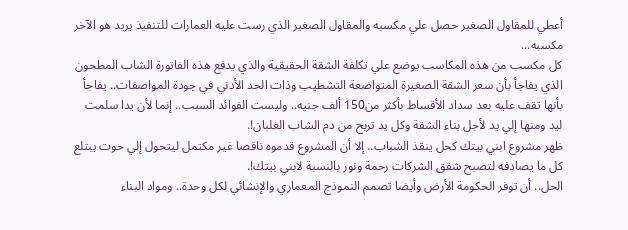أعطي للمقاول الصغير حصل علي مكسبه والمقاول الصغير الذي رست عليه العمارات للتنفيذ يريد هو الآخر مكسبه...
كل مكسب من هذه المكاسب يوضع علي تكلفة الشقة الحقيقية والذي يدفع هذه الفاتورة الشاب المطحون الذي يفاجأ بأن سعر الشقة الصغيرة المتواضعة التشطيب وذات الحد الأدني في جودة المواصفات.. يفاجأ بأنها تقف عليه بعد سداد الأقساط بأكثر من150 ألف جنيه.. وليست الفوائد السبب.. إنما لأن يدا سلمت ليد ومنها إلي يد لأجل بناء الشقة وكل يد تربح من دم الشاب الغلبان!.
ظهر مشروع ابني بيتك كحل ينقذ الشباب.. إلا أن المشروع قدموه ناقصا غير مكتمل ليتحول إلي حوت يبتلع كل ما يصادفه لتصبح شقق الشركات رحمة ونور بالنسبة لابني بيتك!.
الحل.. أن توفر الحكومة الأرض وأيضا تصمم النموذج المعماري والإنشائي لكل وحدة.. ومواد البناء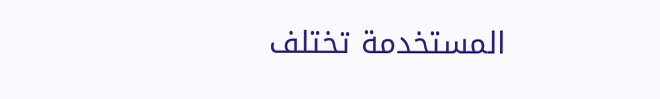المستخدمة تختلف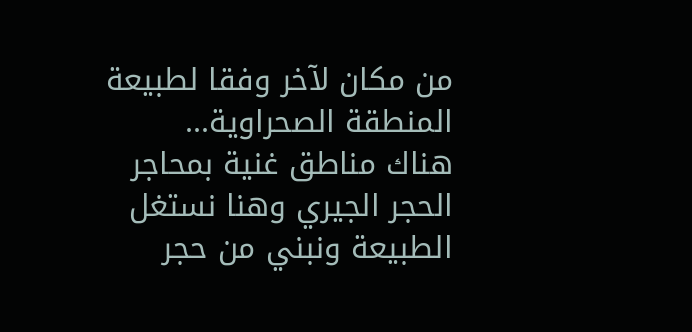من مكان لآخر وفقا لطبيعة المنطقة الصحراوية...
هناك مناطق غنية بمحاجر الحجر الجيري وهنا نستغل الطبيعة ونبني من حجر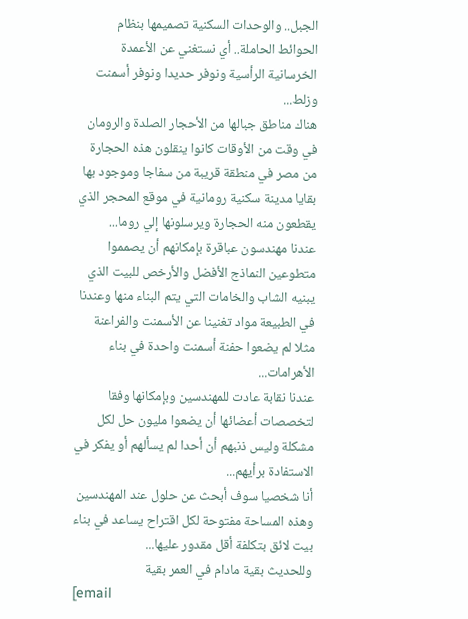الجبل.. والوحدات السكنية تصميمها بنظام الحوائط الحاملة.. أي نستغني عن الأعمدة الخرسانية الرأسية ونوفر حديدا ونوفر أسمنت وزلط...
هناك مناطق جبالها من الأحجار الصلدة والرومان في وقت من الأوقات كانوا ينقلون هذه الحجارة من مصر في منطقة قريبة من سفاجا وموجود بها بقايا مدينة سكنية رومانية في موقع المحجر الذي يقطعون منه الحجارة ويرسلونها إلي روما...
عندنا مهندسون عباقرة بإمكانهم أن يصمموا متطوعين النماذج الأفضل والأرخص للبيت الذي يبنيه الشاب والخامات التي يتم البناء منها وعندنا في الطبيعة مواد تغنينا عن الأسمنت والفراعنة مثلا لم يضعوا حفنة أسمنت واحدة في بناء الأهرامات...
عندنا نقابة عادت للمهندسين وبإمكانها وفقا لتخصصات أعضائها أن يضعوا مليون حل لكل مشكلة وليس ذنبهم أن أحدا لم يسألهم أو يفكر في الاستفادة برأيهم...
أنا شخصيا سوف أبحث عن حلول عند المهندسين وهذه المساحة مفتوحة لكل اقتراح يساعد في بناء بيت لائق بتكلفة أقل مقدور عليها...
وللحديث بقية مادام في العمر بقية
[email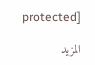protected]

المزيد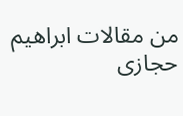من مقالات ابراهيم حجازى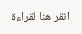انقر هنا لقراءة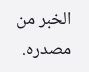الخبر من مصدره.